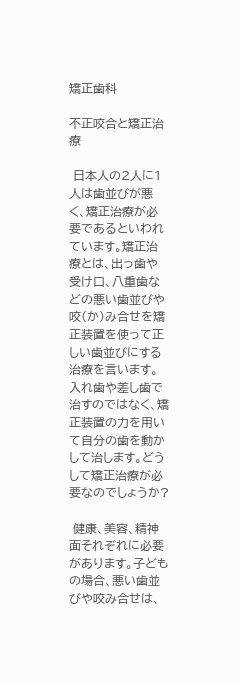矯正歯科

不正咬合と矯正治療

 日本人の2人に1人は歯並びが悪く、矯正治療が必要であるといわれています。矯正治療とは、出っ歯や受け口、八重歯などの悪い歯並びや咬(か)み合せを矯正装置を使って正しい歯並びにする治療を言います。入れ歯や差し歯で治すのではなく、矯正装置の力を用いて自分の歯を動かして治します。どうして矯正治療が必要なのでしょうか?

 健康、美容、精神面それぞれに必要があります。子どもの場合、悪い歯並びや咬み合せは、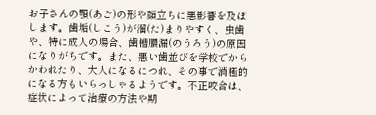お子さんの顎(あご)の形や顔立ちに悪影響を及ぼします。歯垢(しこう)が溜(た)まりやすく、虫歯や、特に成人の場合、歯槽膿漏(のうろう)の原因になりがちです。また、悪い歯並びを学校でからかわれたり、大人になるにつれ、その事で消極的になる方もいらっしゃるようです。不正咬合は、症状によって治療の方法や期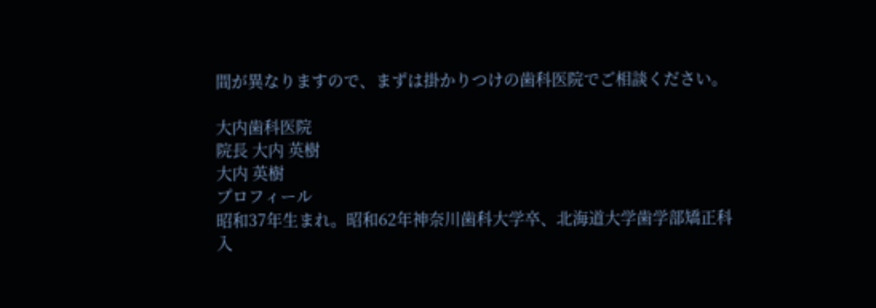間が異なりますので、まずは掛かりつけの歯科医院でご相談ください。

大内歯科医院
院長 大内 英樹
大内 英樹
プロフィール
昭和37年生まれ。昭和62年神奈川歯科大学卒、北海道大学歯学部矯正科入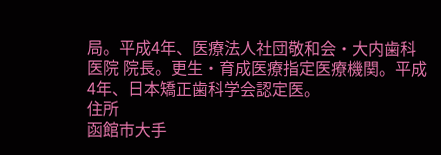局。平成4年、医療法人社団敬和会・大内歯科医院 院長。更生・育成医療指定医療機関。平成4年、日本矯正歯科学会認定医。
住所
函館市大手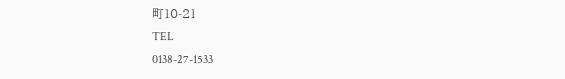町10-21
TEL
0138-27-1533